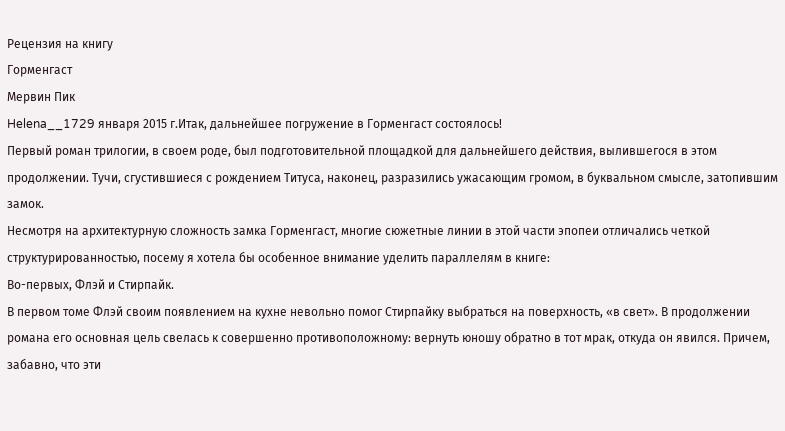Рецензия на книгу
Горменгаст
Мервин Пик
Helena__1729 января 2015 г.Итак, дальнейшее погружение в Горменгаст состоялось!
Первый роман трилогии, в своем роде, был подготовительной площадкой для дальнейшего действия, вылившегося в этом продолжении. Тучи, сгустившиеся с рождением Титуса, наконец, разразились ужасающим громом, в буквальном смысле, затопившим замок.
Несмотря на архитектурную сложность замка Горменгаст, многие сюжетные линии в этой части эпопеи отличались четкой структурированностью, посему я хотела бы особенное внимание уделить параллелям в книге:
Во-первых, Флэй и Стирпайк.
В первом томе Флэй своим появлением на кухне невольно помог Стирпайку выбраться на поверхность, «в свет». В продолжении романа его основная цель свелась к совершенно противоположному: вернуть юношу обратно в тот мрак, откуда он явился. Причем, забавно, что эти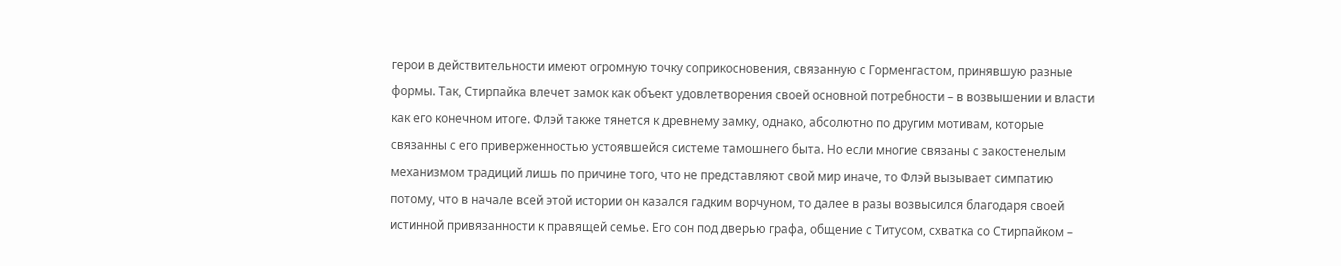герои в действительности имеют огромную точку соприкосновения, связанную с Горменгастом, принявшую разные формы. Так, Стирпайка влечет замок как объект удовлетворения своей основной потребности – в возвышении и власти как его конечном итоге. Флэй также тянется к древнему замку, однако, абсолютно по другим мотивам, которые связанны с его приверженностью устоявшейся системе тамошнего быта. Но если многие связаны с закостенелым механизмом традиций лишь по причине того, что не представляют свой мир иначе, то Флэй вызывает симпатию потому, что в начале всей этой истории он казался гадким ворчуном, то далее в разы возвысился благодаря своей истинной привязанности к правящей семье. Его сон под дверью графа, общение с Титусом, схватка со Стирпайком –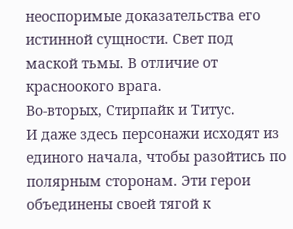неоспоримые доказательства его истинной сущности. Свет под маской тьмы. В отличие от красноокого врага.
Во-вторых, Стирпайк и Титус.
И даже здесь персонажи исходят из единого начала, чтобы разойтись по полярным сторонам. Эти герои объединены своей тягой к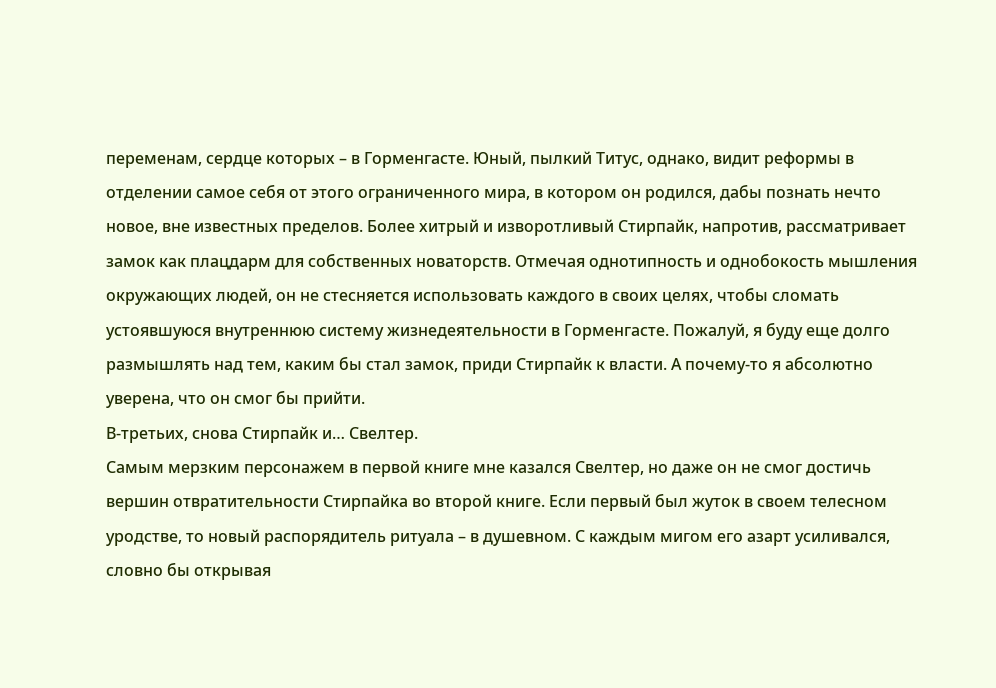переменам, сердце которых – в Горменгасте. Юный, пылкий Титус, однако, видит реформы в отделении самое себя от этого ограниченного мира, в котором он родился, дабы познать нечто новое, вне известных пределов. Более хитрый и изворотливый Стирпайк, напротив, рассматривает замок как плацдарм для собственных новаторств. Отмечая однотипность и однобокость мышления окружающих людей, он не стесняется использовать каждого в своих целях, чтобы сломать устоявшуюся внутреннюю систему жизнедеятельности в Горменгасте. Пожалуй, я буду еще долго размышлять над тем, каким бы стал замок, приди Стирпайк к власти. А почему-то я абсолютно уверена, что он смог бы прийти.
В-третьих, снова Стирпайк и… Свелтер.
Самым мерзким персонажем в первой книге мне казался Свелтер, но даже он не смог достичь вершин отвратительности Стирпайка во второй книге. Если первый был жуток в своем телесном уродстве, то новый распорядитель ритуала – в душевном. С каждым мигом его азарт усиливался, словно бы открывая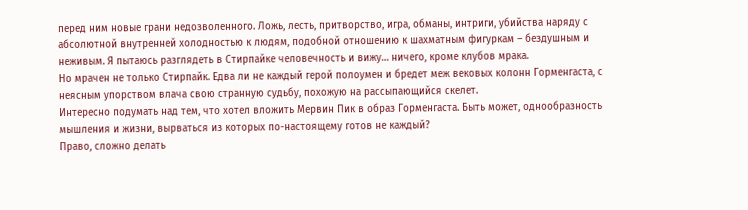перед ним новые грани недозволенного. Ложь, лесть, притворство, игра, обманы, интриги, убийства наряду с абсолютной внутренней холодностью к людям, подобной отношению к шахматным фигуркам – бездушным и неживым. Я пытаюсь разглядеть в Стирпайке человечность и вижу… ничего, кроме клубов мрака.
Но мрачен не только Стирпайк. Едва ли не каждый герой полоумен и бредет меж вековых колонн Горменгаста, с неясным упорством влача свою странную судьбу, похожую на рассыпающийся скелет.
Интересно подумать над тем, что хотел вложить Мервин Пик в образ Горменгаста. Быть может, однообразность мышления и жизни, вырваться из которых по-настоящему готов не каждый?
Право, сложно делать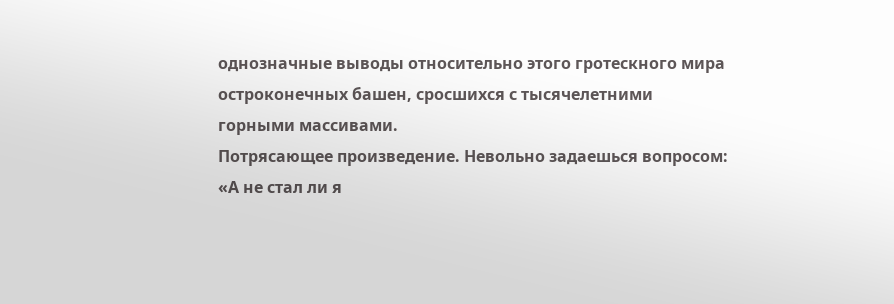однозначные выводы относительно этого гротескного мира остроконечных башен, сросшихся с тысячелетними горными массивами.
Потрясающее произведение. Невольно задаешься вопросом: «А не стал ли я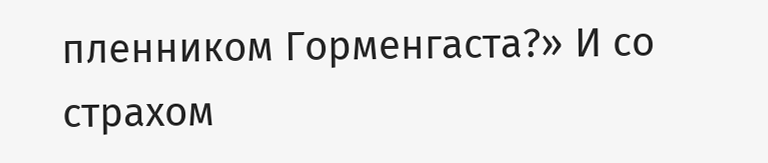пленником Горменгаста?» И со страхом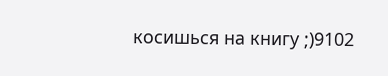косишься на книгу ;)9102